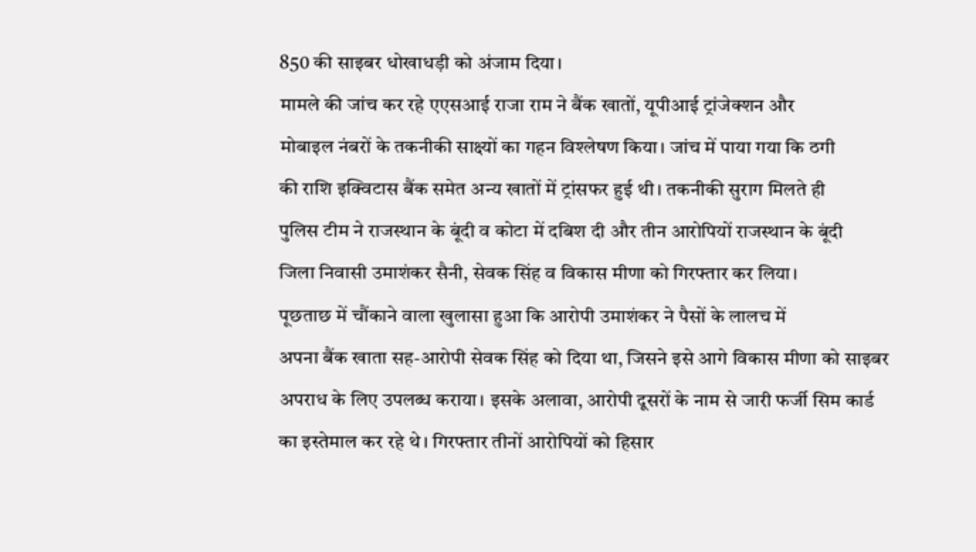850 की साइबर धोखाधड़ी को अंजाम दिया।
मामले की जांच कर रहे एएसआई राजा राम ने बैंक खातों, यूपीआई ट्रांजेक्शन और
मोबाइल नंबरों के तकनीकी साक्ष्यों का गहन विश्लेषण किया। जांच में पाया गया कि ठगी
की राशि इक्विटास बैंक समेत अन्य खातों में ट्रांसफर हुई थी। तकनीकी सुराग मिलते ही
पुलिस टीम ने राजस्थान के बूंदी व कोटा में दबिश दी और तीन आरोपियों राजस्थान के बूंदी
जिला निवासी उमाशंकर सैनी, सेवक सिंह व विकास मीणा को गिरफ्तार कर लिया।
पूछताछ में चौंकाने वाला खुलासा हुआ कि आरोपी उमाशंकर ने पैसों के लालच में
अपना बैंक खाता सह-आरोपी सेवक सिंह को दिया था, जिसने इसे आगे विकास मीणा को साइबर
अपराध के लिए उपलब्ध कराया। इसके अलावा, आरोपी दूसरों के नाम से जारी फर्जी सिम कार्ड
का इस्तेमाल कर रहे थे। गिरफ्तार तीनों आरोपियों को हिसार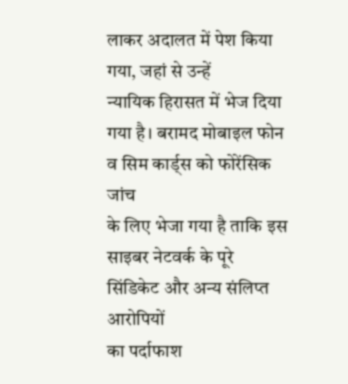लाकर अदालत में पेश किया गया, जहां से उन्हें
न्यायिक हिरासत में भेज दिया गया है। बरामद मोबाइल फोन व सिम कार्ड्स को फोरेंसिक जांच
के लिए भेजा गया है ताकि इस साइबर नेटवर्क के पूरे सिंडिकेट और अन्य संलिप्त आरोपियों
का पर्दाफाश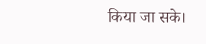किया जा सके।